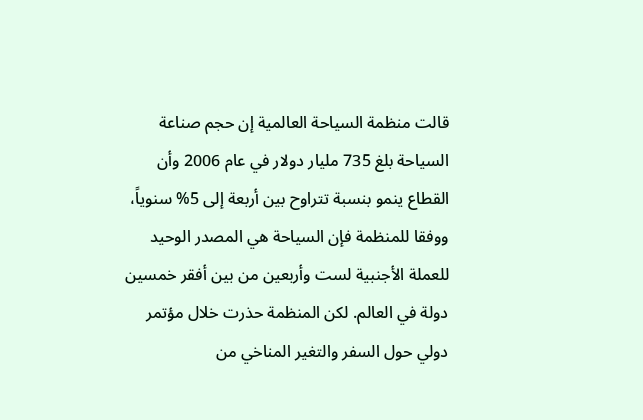قالت منظمة السياحة العالمية إن حجم صناعة السياحة بلغ 735 مليار دولار في عام 2006 وأن القطاع ينمو بنسبة تتراوح بين أربعة إلى 5% سنوياً، ووفقا للمنظمة فإن السياحة هي المصدر الوحيد للعملة الأجنبية لست وأربعين من بين أفقر خمسين دولة في العالم. لكن المنظمة حذرت خلال مؤتمر دولي حول السفر والتغير المناخي من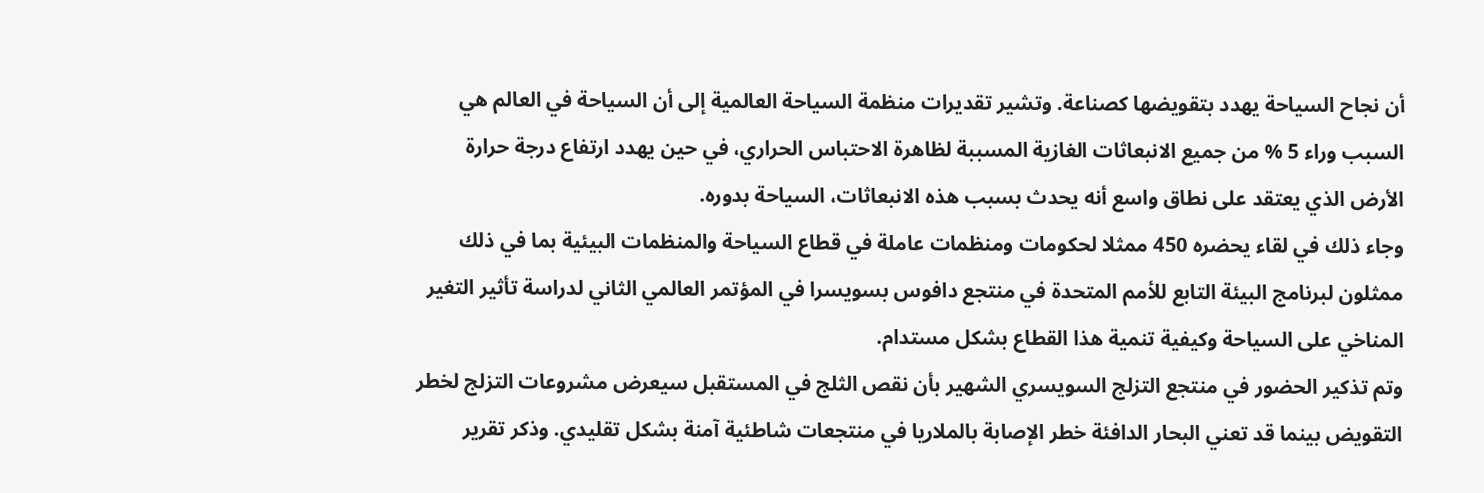أن نجاح السياحة يهدد بتقويضها كصناعة. وتشير تقديرات منظمة السياحة العالمية إلى أن السياحة في العالم هي السبب وراء 5 % من جميع الانبعاثات الغازية المسببة لظاهرة الاحتباس الحراري، في حين يهدد ارتفاع درجة حرارة الأرض الذي يعتقد على نطاق واسع أنه يحدث بسبب هذه الانبعاثات، السياحة بدوره.
وجاء ذلك في لقاء يحضره 450 ممثلا لحكومات ومنظمات عاملة في قطاع السياحة والمنظمات البيئية بما في ذلك ممثلون لبرنامج البيئة التابع للأمم المتحدة في منتجع دافوس بسويسرا في المؤتمر العالمي الثاني لدراسة تأثير التغير المناخي على السياحة وكيفية تنمية هذا القطاع بشكل مستدام.
وتم تذكير الحضور في منتجع التزلج السويسري الشهير بأن نقص الثلج في المستقبل سيعرض مشروعات التزلج لخطر التقويض بينما قد تعني البحار الدافئة خطر الإصابة بالملاريا في منتجعات شاطئية آمنة بشكل تقليدي. وذكر تقرير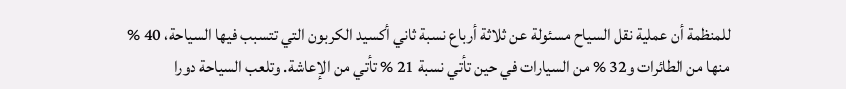للمنظمة أن عملية نقل السياح مسئولة عن ثلاثة أرباع نسبة ثاني أكسيد الكربون التي تتسبب فيها السياحة، 40 % منها من الطائرات و32 % من السيارات في حين تأتي نسبة 21 % تأتي من الإعاشة. وتلعب السياحة دورا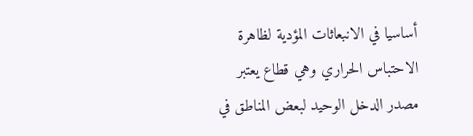أساسيا في الانبعاثات المؤدية لظاهرة الاحتباس الحراري وهي قطاع يعتبر مصدر الدخل الوحيد لبعض المناطق في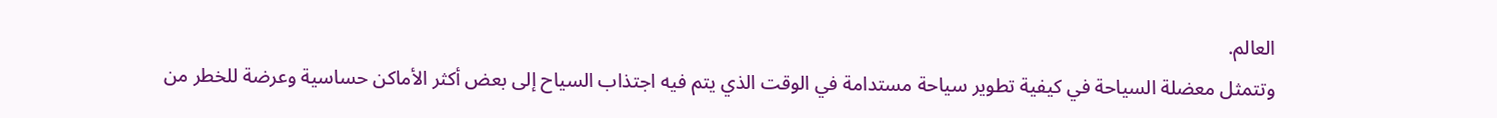العالم.
وتتمثل معضلة السياحة في كيفية تطوير سياحة مستدامة في الوقت الذي يتم فيه اجتذاب السياح إلى بعض أكثر الأماكن حساسية وعرضة للخطر من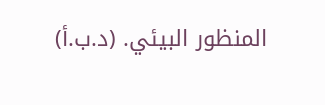المنظور البيئي. (د.ب.أ)